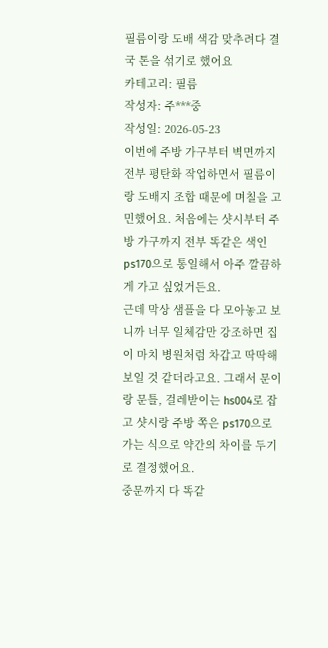필름이랑 도배 색감 맞추려다 결국 톤을 섞기로 했어요
카테고리: 필름
작성자: 주***중
작성일: 2026-05-23
이번에 주방 가구부터 벽면까지 전부 평탄화 작업하면서 필름이랑 도배지 조합 때문에 며칠을 고민했어요. 처음에는 샷시부터 주방 가구까지 전부 똑같은 색인 ps170으로 통일해서 아주 깔끔하게 가고 싶었거든요.
근데 막상 샘플을 다 모아놓고 보니까 너무 일체감만 강조하면 집이 마치 병원처럼 차갑고 딱딱해 보일 것 같더라고요. 그래서 문이랑 문틀, 걸레받이는 hs004로 잡고 샷시랑 주방 쪽은 ps170으로 가는 식으로 약간의 차이를 두기로 결정했어요.
중문까지 다 똑같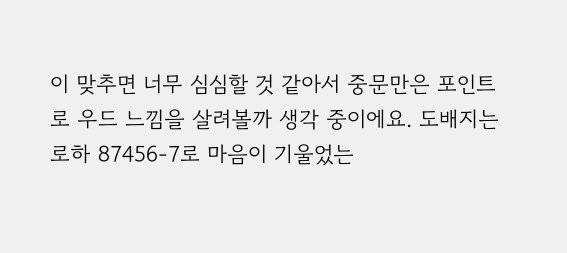이 맞추면 너무 심심할 것 같아서 중문만은 포인트로 우드 느낌을 살려볼까 생각 중이에요. 도배지는 로하 87456-7로 마음이 기울었는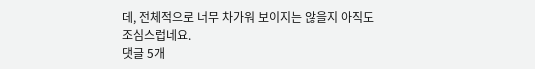데, 전체적으로 너무 차가워 보이지는 않을지 아직도 조심스럽네요.
댓글 5개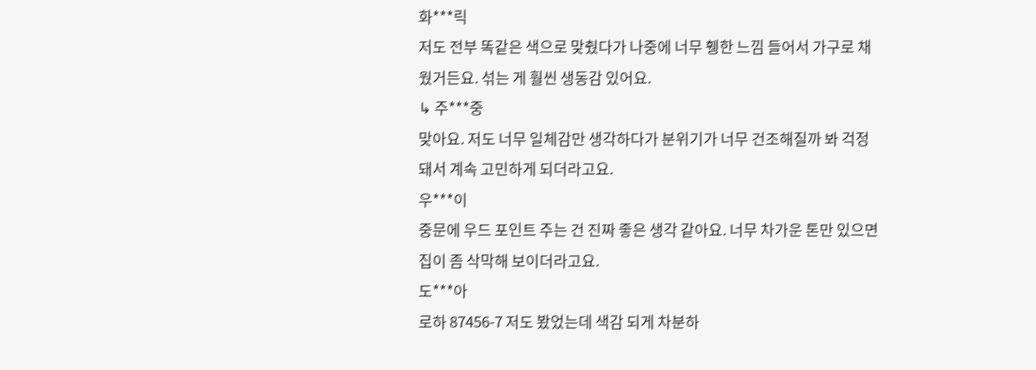화***릭
저도 전부 똑같은 색으로 맞췄다가 나중에 너무 휑한 느낌 들어서 가구로 채웠거든요. 섞는 게 훨씬 생동감 있어요.
↳ 주***중
맞아요. 저도 너무 일체감만 생각하다가 분위기가 너무 건조해질까 봐 걱정돼서 계속 고민하게 되더라고요.
우***이
중문에 우드 포인트 주는 건 진짜 좋은 생각 같아요. 너무 차가운 톤만 있으면 집이 좀 삭막해 보이더라고요.
도***아
로하 87456-7 저도 봤었는데 색감 되게 차분하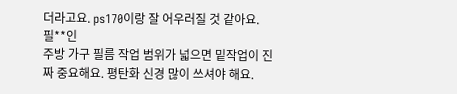더라고요. ps170이랑 잘 어우러질 것 같아요.
필**인
주방 가구 필름 작업 범위가 넓으면 밑작업이 진짜 중요해요. 평탄화 신경 많이 쓰셔야 해요.